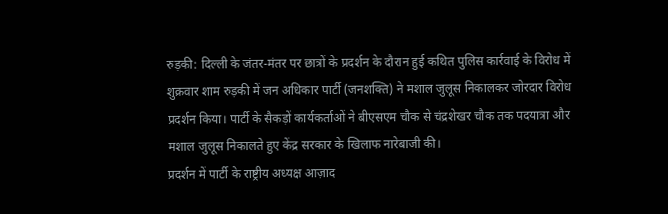रुड़की: दिल्ली के जंतर-मंतर पर छात्रों के प्रदर्शन के दौरान हुई कथित पुलिस कार्रवाई के विरोध में शुक्रवार शाम रुड़की में जन अधिकार पार्टी (जनशक्ति) ने मशाल जुलूस निकालकर जोरदार विरोध प्रदर्शन किया। पार्टी के सैकड़ों कार्यकर्ताओं ने बीएसएम चौक से चंद्रशेखर चौक तक पदयात्रा और मशाल जुलूस निकालते हुए केंद्र सरकार के खिलाफ नारेबाजी की।
प्रदर्शन में पार्टी के राष्ट्रीय अध्यक्ष आज़ाद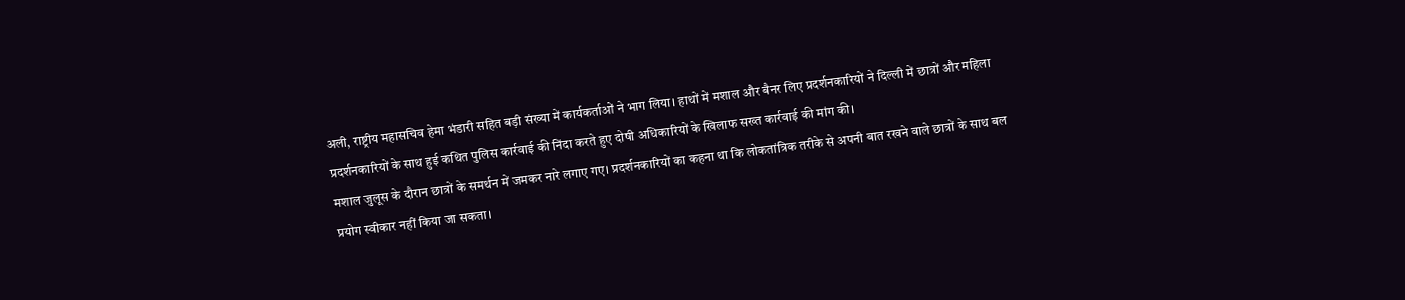अली, राष्ट्रीय महासचिव हेमा भंडारी सहित बड़ी संख्या में कार्यकर्ताओं ने भाग लिया। हाथों में मशाल और बैनर लिए प्रदर्शनकारियों ने दिल्ली में छात्रों और महिला प्रदर्शनकारियों के साथ हुई कथित पुलिस कार्रवाई की निंदा करते हुए दोषी अधिकारियों के खिलाफ सख्त कार्रवाई की मांग की।
मशाल जुलूस के दौरान छात्रों के समर्थन में जमकर नारे लगाए गए। प्रदर्शनकारियों का कहना था कि लोकतांत्रिक तरीके से अपनी बात रखने वाले छात्रों के साथ बल प्रयोग स्वीकार नहीं किया जा सकता।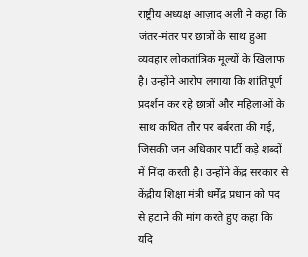राष्ट्रीय अध्यक्ष आज़ाद अली ने कहा कि जंतर-मंतर पर छात्रों के साथ हुआ व्यवहार लोकतांत्रिक मूल्यों के खिलाफ है। उन्होंने आरोप लगाया कि शांतिपूर्ण प्रदर्शन कर रहे छात्रों और महिलाओं के साथ कथित तौर पर बर्बरता की गई, जिसकी जन अधिकार पार्टी कड़े शब्दों में निंदा करती है। उन्होंने केंद्र सरकार से केंद्रीय शिक्षा मंत्री धर्मेंद्र प्रधान को पद से हटाने की मांग करते हुए कहा कि यदि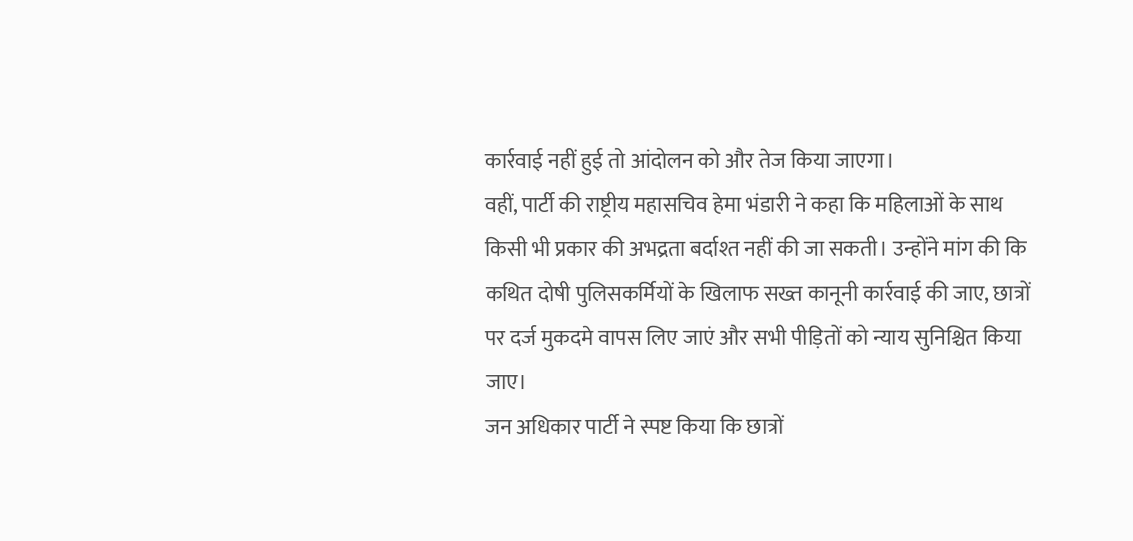कार्रवाई नहीं हुई तो आंदोलन को और तेज किया जाएगा।
वहीं, पार्टी की राष्ट्रीय महासचिव हेमा भंडारी ने कहा कि महिलाओं के साथ किसी भी प्रकार की अभद्रता बर्दाश्त नहीं की जा सकती। उन्होंने मांग की कि कथित दोषी पुलिसकर्मियों के खिलाफ सख्त कानूनी कार्रवाई की जाए, छात्रों पर दर्ज मुकदमे वापस लिए जाएं और सभी पीड़ितों को न्याय सुनिश्चित किया जाए।
जन अधिकार पार्टी ने स्पष्ट किया कि छात्रों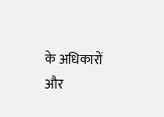के अधिकारों और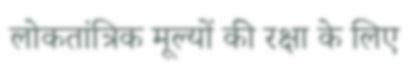लोकतांत्रिक मूल्यों की रक्षा के लिए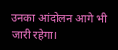उनका आंदोलन आगे भी जारी रहेगा।